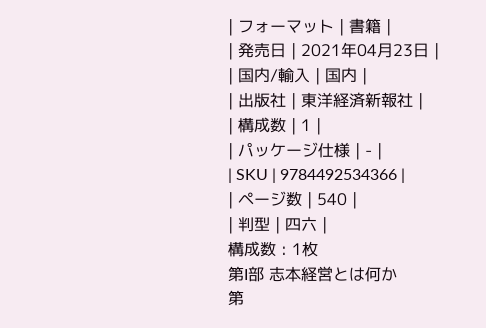| フォーマット | 書籍 |
| 発売日 | 2021年04月23日 |
| 国内/輸入 | 国内 |
| 出版社 | 東洋経済新報社 |
| 構成数 | 1 |
| パッケージ仕様 | - |
| SKU | 9784492534366 |
| ページ数 | 540 |
| 判型 | 四六 |
構成数 : 1枚
第I部 志本経営とは何か
第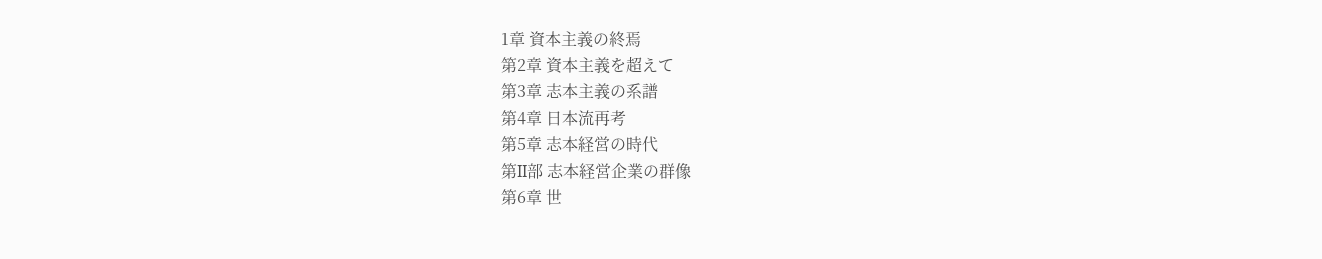1章 資本主義の終焉
第2章 資本主義を超えて
第3章 志本主義の系譜
第4章 日本流再考
第5章 志本経営の時代
第II部 志本経営企業の群像
第6章 世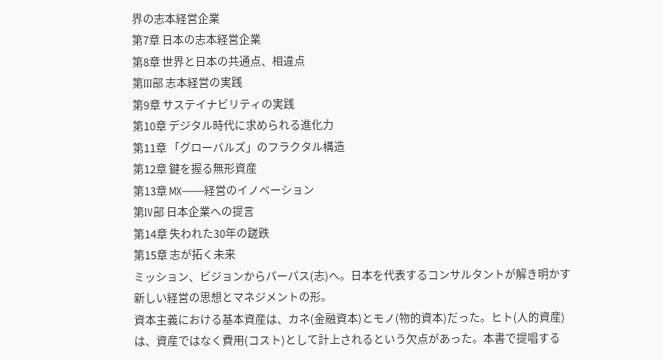界の志本経営企業
第7章 日本の志本経営企業
第8章 世界と日本の共通点、相違点
第III部 志本経営の実践
第9章 サステイナビリティの実践
第10章 デジタル時代に求められる進化力
第11章 「グローバルズ」のフラクタル構造
第12章 鍵を握る無形資産
第13章 MX――経営のイノベーション
第IV部 日本企業への提言
第14章 失われた30年の蹉跌
第15章 志が拓く未来
ミッション、ビジョンからパーパス(志)へ。日本を代表するコンサルタントが解き明かす新しい経営の思想とマネジメントの形。
資本主義における基本資産は、カネ(金融資本)とモノ(物的資本)だった。ヒト(人的資産)は、資産ではなく費用(コスト)として計上されるという欠点があった。本書で提唱する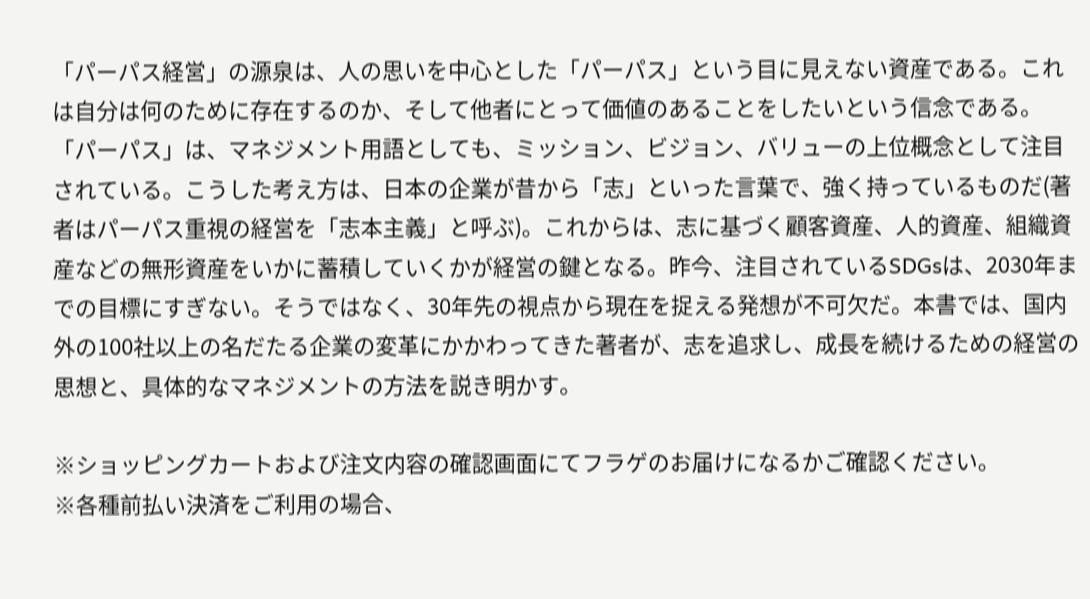「パーパス経営」の源泉は、人の思いを中心とした「パーパス」という目に見えない資産である。これは自分は何のために存在するのか、そして他者にとって価値のあることをしたいという信念である。「パーパス」は、マネジメント用語としても、ミッション、ビジョン、バリューの上位概念として注目されている。こうした考え方は、日本の企業が昔から「志」といった言葉で、強く持っているものだ(著者はパーパス重視の経営を「志本主義」と呼ぶ)。これからは、志に基づく顧客資産、人的資産、組織資産などの無形資産をいかに蓄積していくかが経営の鍵となる。昨今、注目されているSDGsは、2030年までの目標にすぎない。そうではなく、30年先の視点から現在を捉える発想が不可欠だ。本書では、国内外の100社以上の名だたる企業の変革にかかわってきた著者が、志を追求し、成長を続けるための経営の思想と、具体的なマネジメントの方法を説き明かす。

※ショッピングカートおよび注文内容の確認画面にてフラゲのお届けになるかご確認ください。
※各種前払い決済をご利用の場合、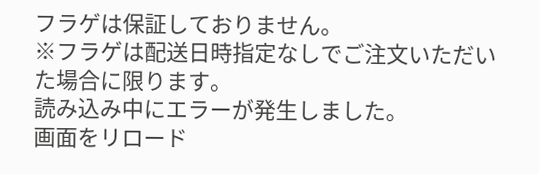フラゲは保証しておりません。
※フラゲは配送日時指定なしでご注文いただいた場合に限ります。
読み込み中にエラーが発生しました。
画面をリロード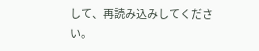して、再読み込みしてください。